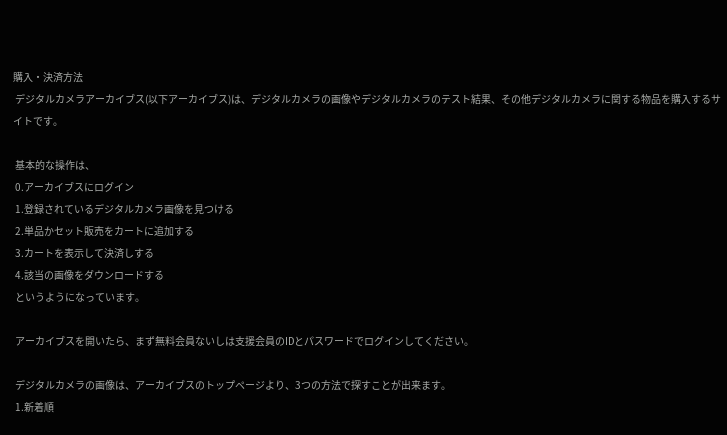購入・決済方法
 デジタルカメラアーカイブス(以下アーカイブス)は、デジタルカメラの画像やデジタルカメラのテスト結果、その他デジタルカメラに関する物品を購入するサイトです。

 基本的な操作は、
 0.アーカイブスにログイン
 1.登録されているデジタルカメラ画像を見つける
 2.単品かセット販売をカートに追加する
 3.カートを表示して決済しする
 4.該当の画像をダウンロードする
 というようになっています。

 アーカイブスを開いたら、まず無料会員ないしは支援会員のIDとパスワードでログインしてください。

 デジタルカメラの画像は、アーカイブスのトップページより、3つの方法で探すことが出来ます。
 1.新着順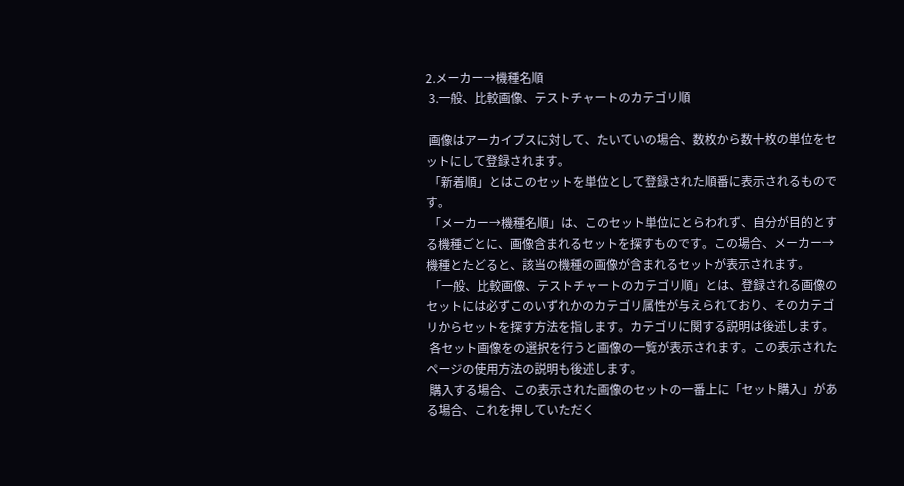2.メーカー→機種名順
 3.一般、比較画像、テストチャートのカテゴリ順

 画像はアーカイブスに対して、たいていの場合、数枚から数十枚の単位をセットにして登録されます。
 「新着順」とはこのセットを単位として登録された順番に表示されるものです。
 「メーカー→機種名順」は、このセット単位にとらわれず、自分が目的とする機種ごとに、画像含まれるセットを探すものです。この場合、メーカー→機種とたどると、該当の機種の画像が含まれるセットが表示されます。
 「一般、比較画像、テストチャートのカテゴリ順」とは、登録される画像のセットには必ずこのいずれかのカテゴリ属性が与えられており、そのカテゴリからセットを探す方法を指します。カテゴリに関する説明は後述します。
 各セット画像をの選択を行うと画像の一覧が表示されます。この表示されたページの使用方法の説明も後述します。
 購入する場合、この表示された画像のセットの一番上に「セット購入」がある場合、これを押していただく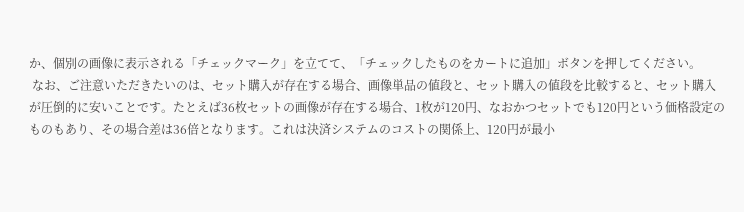か、個別の画像に表示される「チェックマーク」を立てて、「チェックしたものをカートに追加」ボタンを押してください。
 なお、ご注意いただきたいのは、セット購入が存在する場合、画像単品の値段と、セット購入の値段を比較すると、セット購入が圧倒的に安いことです。たとえば36枚セットの画像が存在する場合、1枚が120円、なおかつセットでも120円という価格設定のものもあり、その場合差は36倍となります。これは決済システムのコストの関係上、120円が最小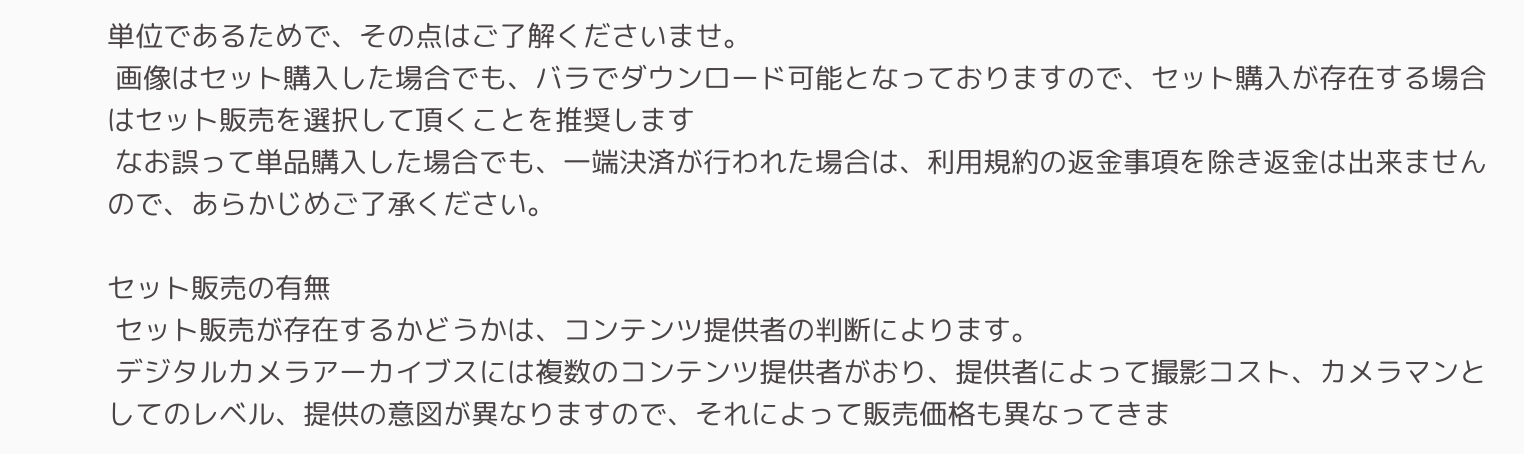単位であるためで、その点はご了解くださいませ。
 画像はセット購入した場合でも、バラでダウンロード可能となっておりますので、セット購入が存在する場合はセット販売を選択して頂くことを推奨します
 なお誤って単品購入した場合でも、一端決済が行われた場合は、利用規約の返金事項を除き返金は出来ませんので、あらかじめご了承ください。

セット販売の有無
 セット販売が存在するかどうかは、コンテンツ提供者の判断によります。
 デジタルカメラアーカイブスには複数のコンテンツ提供者がおり、提供者によって撮影コスト、カメラマンとしてのレベル、提供の意図が異なりますので、それによって販売価格も異なってきま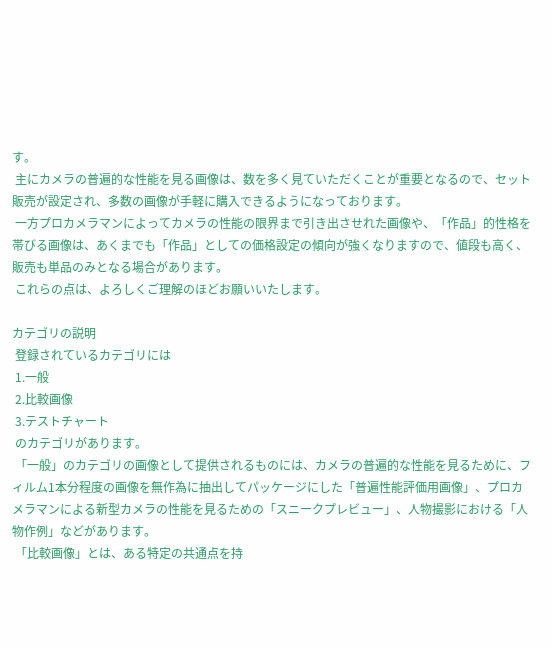す。
 主にカメラの普遍的な性能を見る画像は、数を多く見ていただくことが重要となるので、セット販売が設定され、多数の画像が手軽に購入できるようになっております。
 一方プロカメラマンによってカメラの性能の限界まで引き出させれた画像や、「作品」的性格を帯びる画像は、あくまでも「作品」としての価格設定の傾向が強くなりますので、値段も高く、販売も単品のみとなる場合があります。
 これらの点は、よろしくご理解のほどお願いいたします。

カテゴリの説明
 登録されているカテゴリには
 1.一般
 2.比較画像
 3.テストチャート
 のカテゴリがあります。
 「一般」のカテゴリの画像として提供されるものには、カメラの普遍的な性能を見るために、フィルム1本分程度の画像を無作為に抽出してパッケージにした「普遍性能評価用画像」、プロカメラマンによる新型カメラの性能を見るための「スニークプレビュー」、人物撮影における「人物作例」などがあります。
 「比較画像」とは、ある特定の共通点を持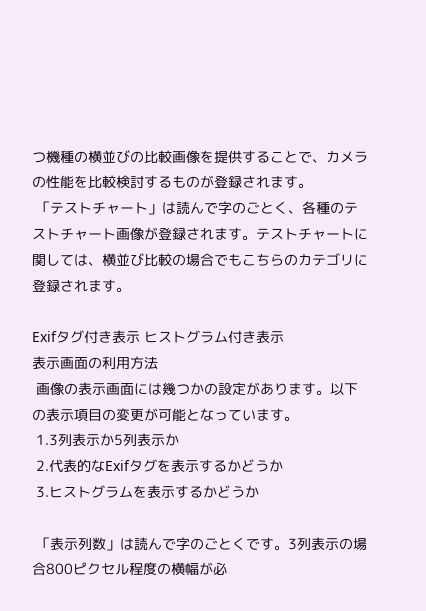つ機種の横並びの比較画像を提供することで、カメラの性能を比較検討するものが登録されます。
 「テストチャート」は読んで字のごとく、各種のテストチャート画像が登録されます。テストチャートに関しては、横並び比較の場合でもこちらのカテゴリに登録されます。

Exifタグ付き表示 ヒストグラム付き表示
表示画面の利用方法
 画像の表示画面には幾つかの設定があります。以下の表示項目の変更が可能となっています。
 1.3列表示か5列表示か
 2.代表的なExifタグを表示するかどうか
 3.ヒストグラムを表示するかどうか

 「表示列数」は読んで字のごとくです。3列表示の場合800ピクセル程度の横幅が必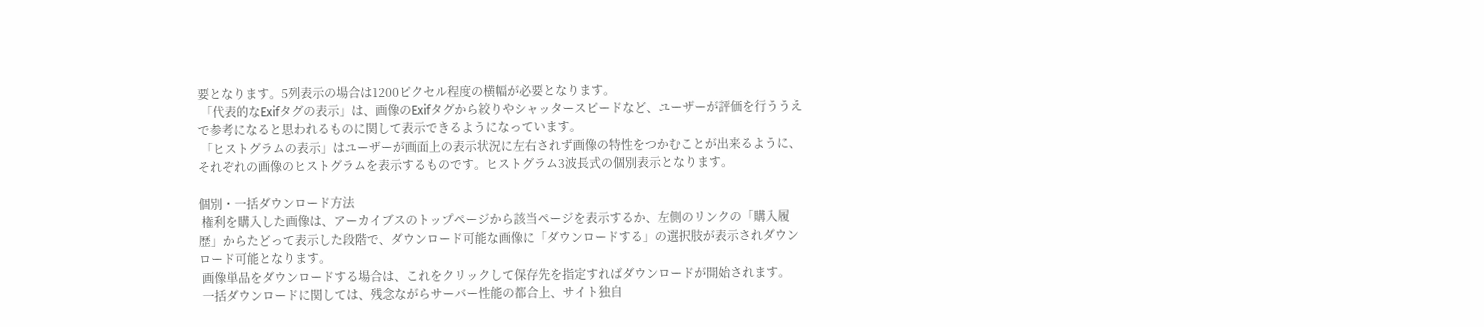要となります。5列表示の場合は1200ピクセル程度の横幅が必要となります。
 「代表的なExifタグの表示」は、画像のExifタグから絞りやシャッタースピードなど、ユーザーが評価を行ううえで参考になると思われるものに関して表示できるようになっています。
 「ヒストグラムの表示」はユーザーが画面上の表示状況に左右されず画像の特性をつかむことが出来るように、それぞれの画像のヒストグラムを表示するものです。ヒストグラム3波長式の個別表示となります。

個別・一括ダウンロード方法
 権利を購入した画像は、アーカイブスのトップページから該当ページを表示するか、左側のリンクの「購入履歴」からたどって表示した段階で、ダウンロード可能な画像に「ダウンロードする」の選択肢が表示されダウンロード可能となります。
 画像単品をダウンロードする場合は、これをクリックして保存先を指定すればダウンロードが開始されます。
 一括ダウンロードに関しては、残念ながらサーバー性能の都合上、サイト独自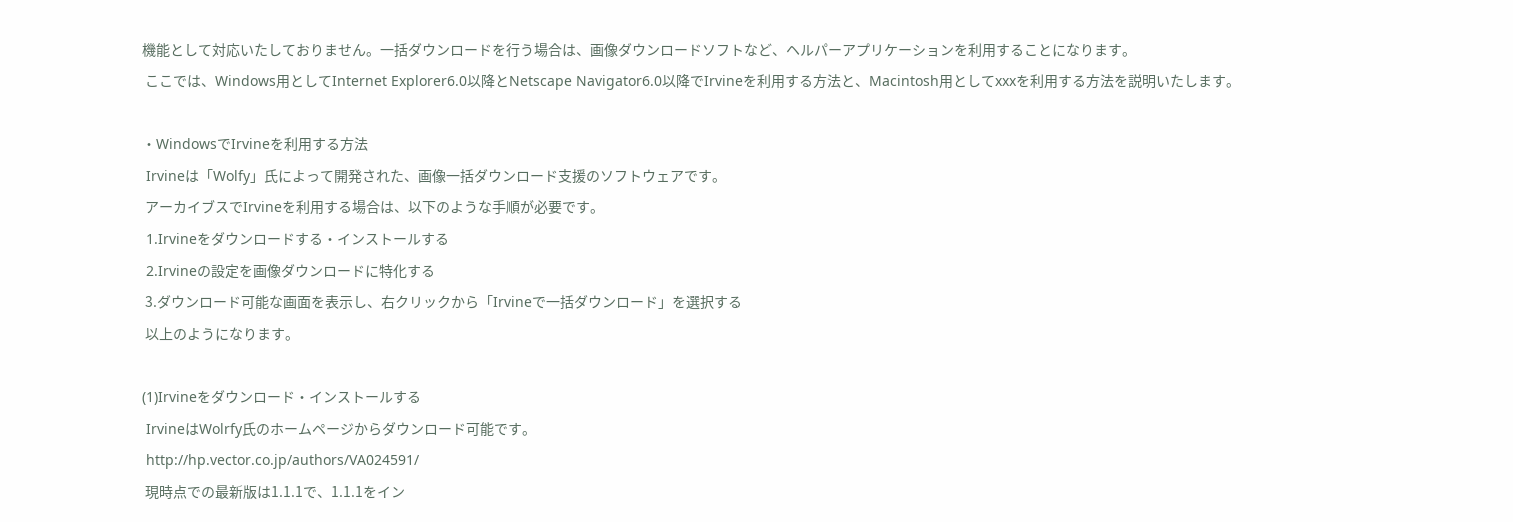機能として対応いたしておりません。一括ダウンロードを行う場合は、画像ダウンロードソフトなど、ヘルパーアプリケーションを利用することになります。
 ここでは、Windows用としてInternet Explorer6.0以降とNetscape Navigator6.0以降でIrvineを利用する方法と、Macintosh用としてxxxを利用する方法を説明いたします。

・WindowsでIrvineを利用する方法
 Irvineは「Wolfy」氏によって開発された、画像一括ダウンロード支援のソフトウェアです。
 アーカイブスでIrvineを利用する場合は、以下のような手順が必要です。
 1.Irvineをダウンロードする・インストールする
 2.Irvineの設定を画像ダウンロードに特化する
 3.ダウンロード可能な画面を表示し、右クリックから「Irvineで一括ダウンロード」を選択する
 以上のようになります。

(1)Irvineをダウンロード・インストールする
 IrvineはWolrfy氏のホームページからダウンロード可能です。
 http://hp.vector.co.jp/authors/VA024591/
 現時点での最新版は1.1.1で、1.1.1をイン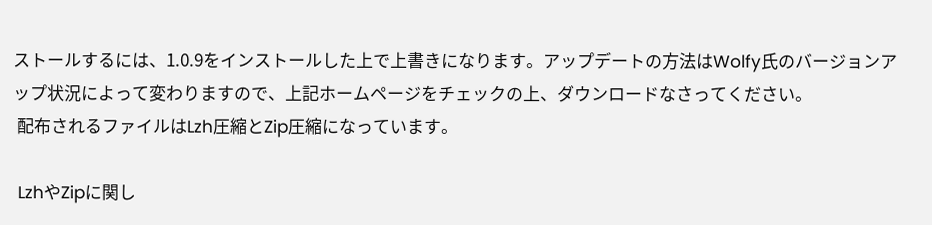ストールするには、1.0.9をインストールした上で上書きになります。アップデートの方法はWolfy氏のバージョンアップ状況によって変わりますので、上記ホームページをチェックの上、ダウンロードなさってください。
 配布されるファイルはLzh圧縮とZip圧縮になっています。

 LzhやZipに関し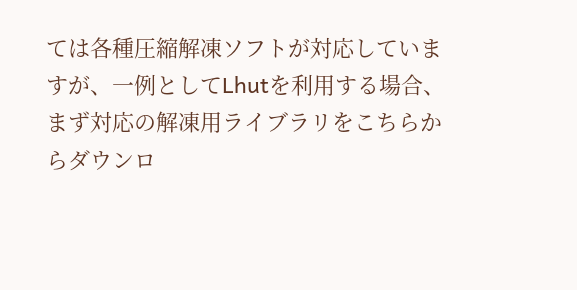ては各種圧縮解凍ソフトが対応していますが、一例としてLhutを利用する場合、まず対応の解凍用ライブラリをこちらからダウンロ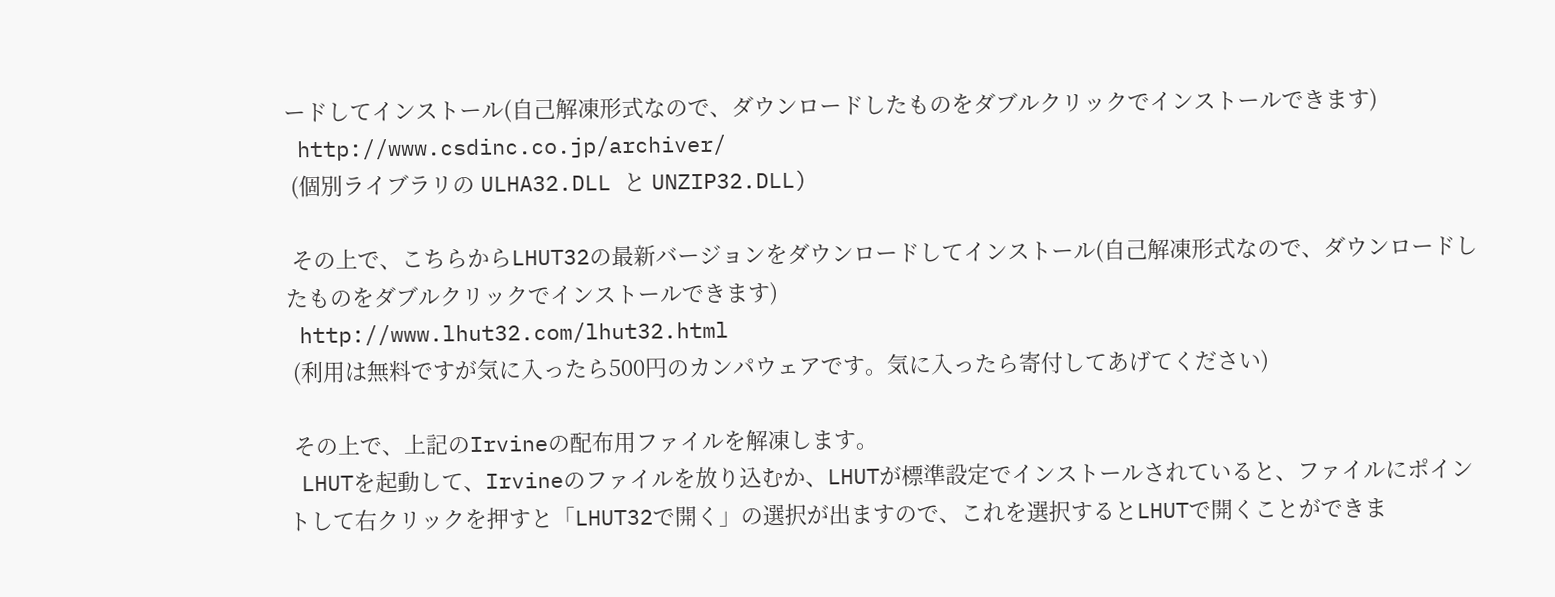ードしてインストール(自己解凍形式なので、ダウンロードしたものをダブルクリックでインストールできます)
 http://www.csdinc.co.jp/archiver/
 (個別ライブラリの ULHA32.DLL と UNZIP32.DLL)

 その上で、こちらからLHUT32の最新バージョンをダウンロードしてインストール(自己解凍形式なので、ダウンロードしたものをダブルクリックでインストールできます)
 http://www.lhut32.com/lhut32.html
 (利用は無料ですが気に入ったら500円のカンパウェアです。気に入ったら寄付してあげてください)

 その上で、上記のIrvineの配布用ファイルを解凍します。
 LHUTを起動して、Irvineのファイルを放り込むか、LHUTが標準設定でインストールされていると、ファイルにポイントして右クリックを押すと「LHUT32で開く」の選択が出ますので、これを選択するとLHUTで開くことができま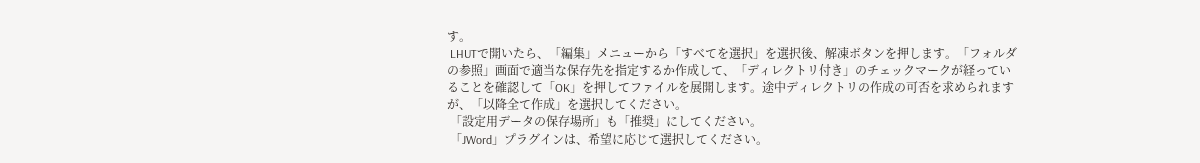す。
 LHUTで開いたら、「編集」メニューから「すべてを選択」を選択後、解凍ボタンを押します。「フォルダの参照」画面で適当な保存先を指定するか作成して、「ディレクトリ付き」のチェックマークが経っていることを確認して「OK」を押してファイルを展開します。途中ディレクトリの作成の可否を求められますが、「以降全て作成」を選択してください。
 「設定用データの保存場所」も「推奨」にしてください。
 「JWord」プラグインは、希望に応じて選択してください。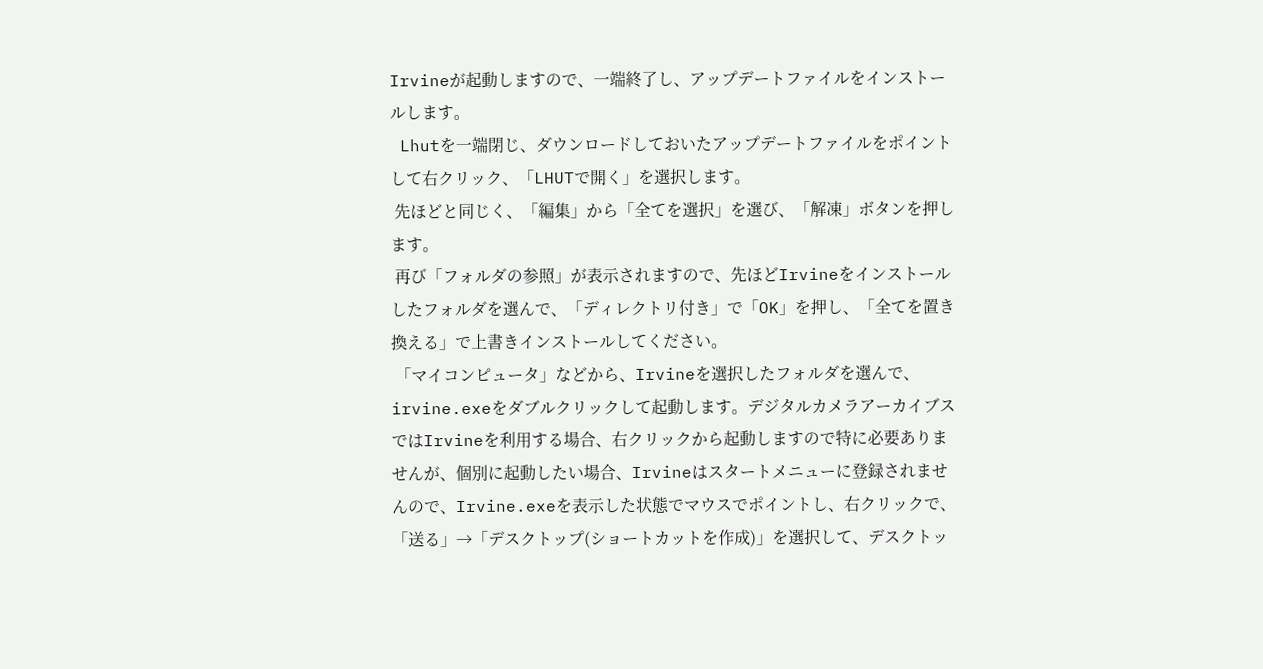Irvineが起動しますので、一端終了し、アップデートファイルをインストールします。
 Lhutを一端閉じ、ダウンロードしておいたアップデートファイルをポイントして右クリック、「LHUTで開く」を選択します。
 先ほどと同じく、「編集」から「全てを選択」を選び、「解凍」ボタンを押します。
 再び「フォルダの参照」が表示されますので、先ほどIrvineをインストールしたフォルダを選んで、「ディレクトリ付き」で「OK」を押し、「全てを置き換える」で上書きインストールしてください。
 「マイコンピュータ」などから、Irvineを選択したフォルダを選んで、irvine.exeをダブルクリックして起動します。デジタルカメラアーカイブスではIrvineを利用する場合、右クリックから起動しますので特に必要ありませんが、個別に起動したい場合、Irvineはスタートメニューに登録されませんので、Irvine.exeを表示した状態でマウスでポイントし、右クリックで、「送る」→「デスクトップ(ショートカットを作成)」を選択して、デスクトッ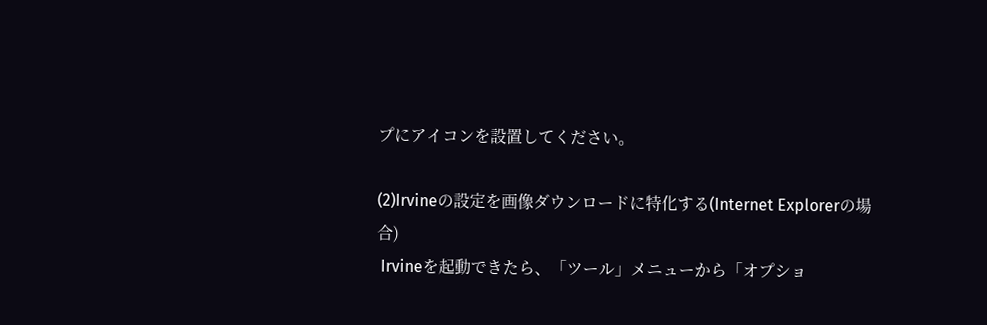プにアイコンを設置してください。

(2)Irvineの設定を画像ダウンロードに特化する(Internet Explorerの場合)
 Irvineを起動できたら、「ツール」メニューから「オプショ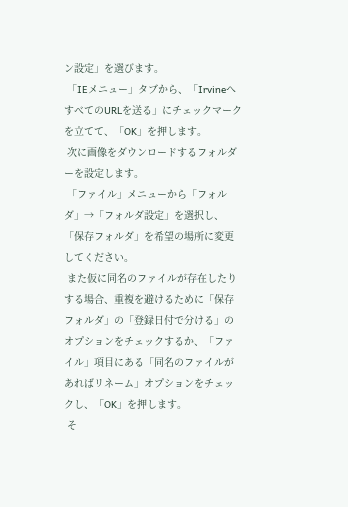ン設定」を選びます。
 「IEメニュー」タブから、「IrvineへすべてのURLを送る」にチェックマークを立てて、「OK」を押します。
 次に画像をダウンロードするフォルダーを設定します。
 「ファイル」メニューから「フォルダ」→「フォルダ設定」を選択し、「保存フォルダ」を希望の場所に変更してください。
 また仮に同名のファイルが存在したりする場合、重複を避けるために「保存フォルダ」の「登録日付で分ける」のオプションをチェックするか、「ファイル」項目にある「同名のファイルがあればリネーム」オプションをチェックし、「OK」を押します。
 そ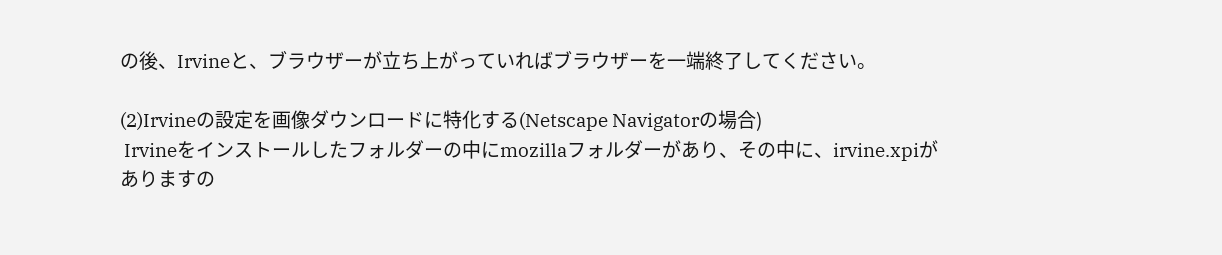の後、Irvineと、ブラウザーが立ち上がっていればブラウザーを一端終了してください。

(2)Irvineの設定を画像ダウンロードに特化する(Netscape Navigatorの場合)
 Irvineをインストールしたフォルダーの中にmozillaフォルダーがあり、その中に、irvine.xpiがありますの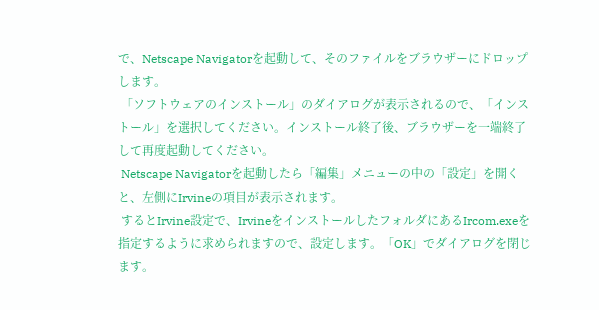で、Netscape Navigatorを起動して、そのファイルをブラウザーにドロップします。
 「ソフトウェアのインストール」のダイアログが表示されるので、「インストール」を選択してください。インストール終了後、ブラウザーを一端終了して再度起動してください。
 Netscape Navigatorを起動したら「編集」メニューの中の「設定」を開くと、左側にIrvineの項目が表示されます。
 するとIrvine設定で、IrvineをインストールしたフォルダにあるIrcom.exeを指定するように求められますので、設定します。「OK」でダイアログを閉じます。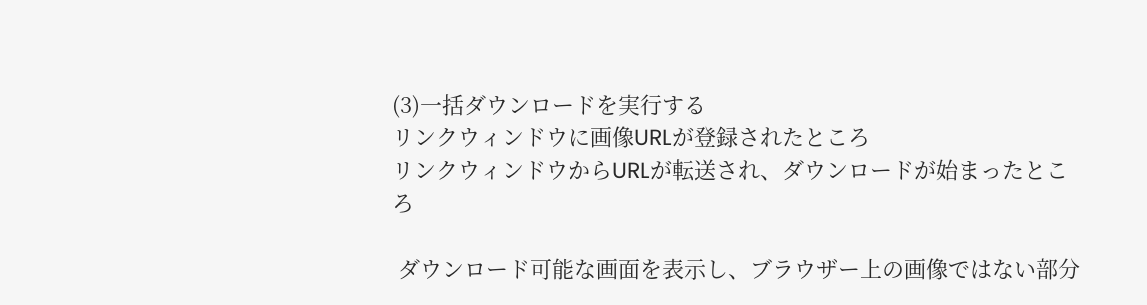(3)一括ダウンロードを実行する
リンクウィンドウに画像URLが登録されたところ
リンクウィンドウからURLが転送され、ダウンロードが始まったところ

 ダウンロード可能な画面を表示し、ブラウザー上の画像ではない部分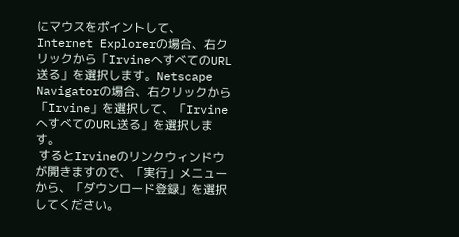にマウスをポイントして、Internet Explorerの場合、右クリックから「IrvineへすべてのURL送る」を選択します。Netscape Navigatorの場合、右クリックから「Irvine」を選択して、「IrvineへすべてのURL送る」を選択します。
 するとIrvineのリンクウィンドウが開きますので、「実行」メニューから、「ダウンロード登録」を選択してください。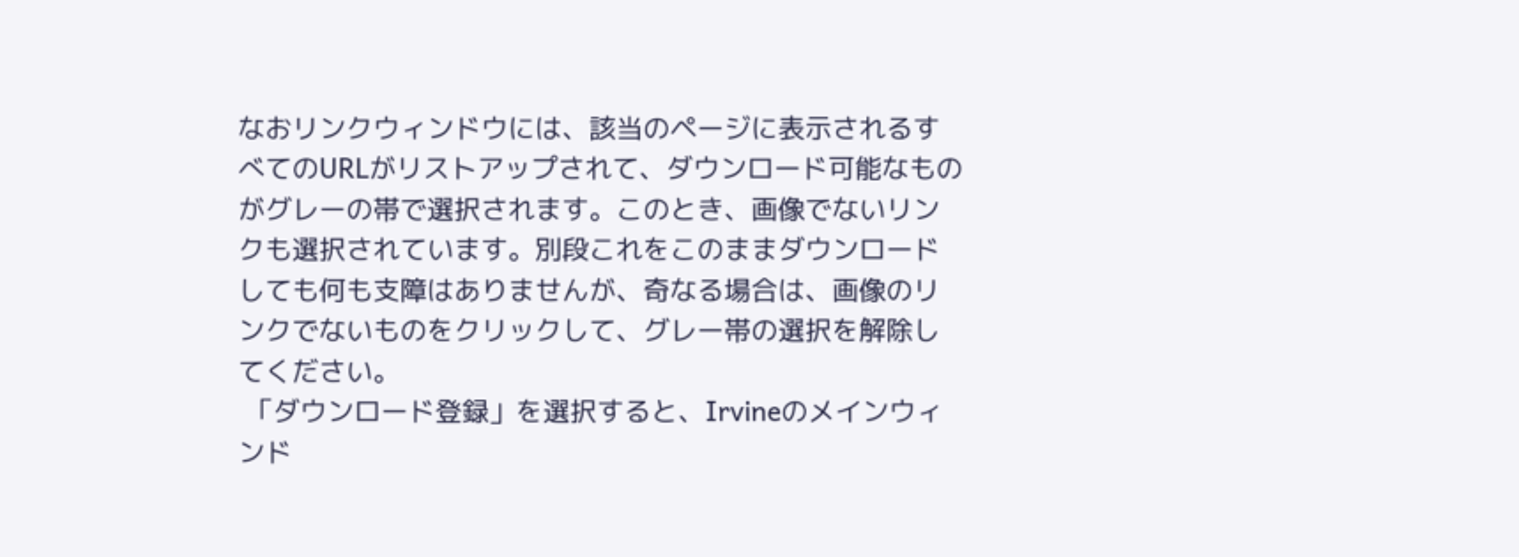なおリンクウィンドウには、該当のページに表示されるすべてのURLがリストアップされて、ダウンロード可能なものがグレーの帯で選択されます。このとき、画像でないリンクも選択されています。別段これをこのままダウンロードしても何も支障はありませんが、奇なる場合は、画像のリンクでないものをクリックして、グレー帯の選択を解除してください。
 「ダウンロード登録」を選択すると、Irvineのメインウィンド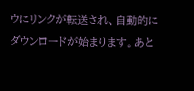ウにリンクが転送され、自動的にダウンロードが始まります。あと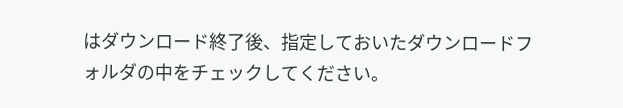はダウンロード終了後、指定しておいたダウンロードフォルダの中をチェックしてください。